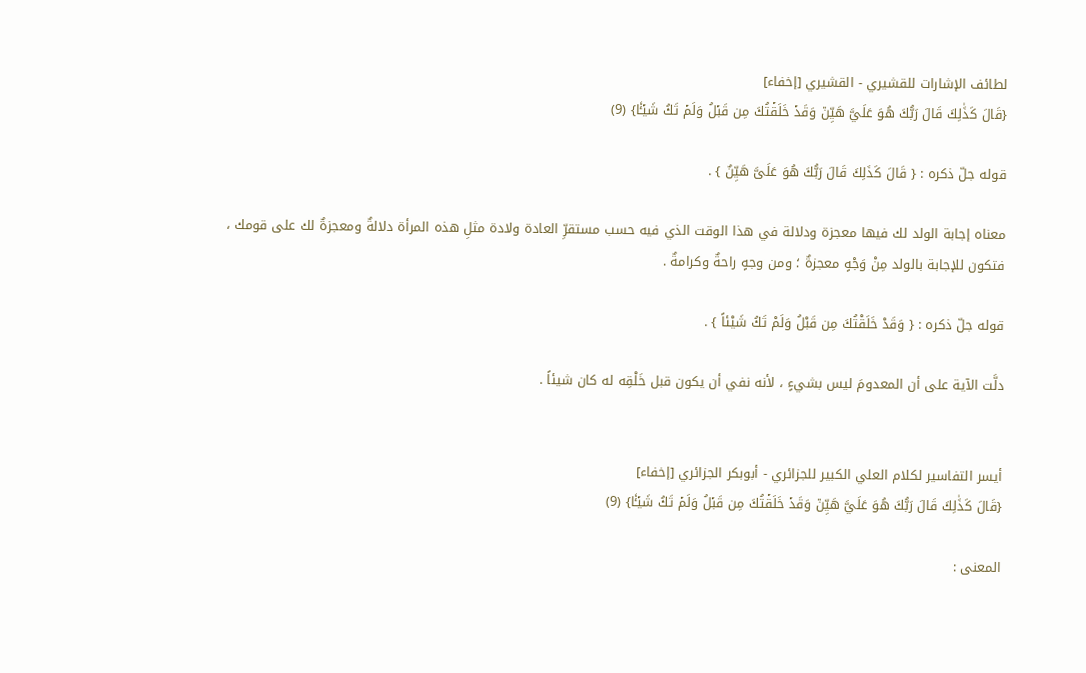لطائف الإشارات للقشيري - القشيري [إخفاء]
{قَالَ كَذَٰلِكَ قَالَ رَبُّكَ هُوَ عَلَيَّ هَيِّنٞ وَقَدۡ خَلَقۡتُكَ مِن قَبۡلُ وَلَمۡ تَكُ شَيۡـٔٗا} (9)

قوله جلّ ذكره : { قَالَ كَذَلِكَ قَالَ رَبُّكَ هُوَ عَلَىَّ هَيِّنٌ } .

معناه إجابة الولد لك فيها معجزة ودلالة في هذا الوقت الذي فيه حسب مستقرِّ العادة ولادة مثلِ هذه المرأة دلالةٌ ومعجزةٌ لك على قومك ، فتكون للإجابة بالولد مِنْ وَجْهٍ معجزةٌ ؛ ومن وجهٍ راحةٌ وكرامةٌ .

قوله جلّ ذكره : { وَقَدْ خَلَقْتُكَ مِن قَبْلُ وَلَمْ تَكُ شَيْئاً } .

دلَّت الآية على أن المعدومَ ليس بشيءٍ ، لأنه نفي أن يكون قبل خَلْقِه له كان شيئاً .


أيسر التفاسير لكلام العلي الكبير للجزائري - أبوبكر الجزائري [إخفاء]
{قَالَ كَذَٰلِكَ قَالَ رَبُّكَ هُوَ عَلَيَّ هَيِّنٞ وَقَدۡ خَلَقۡتُكَ مِن قَبۡلُ وَلَمۡ تَكُ شَيۡـٔٗا} (9)

المعنى :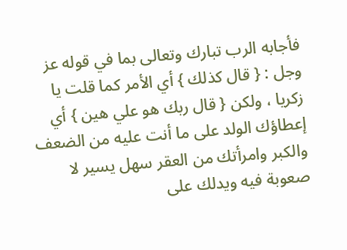فأجابه الرب تبارك وتعالى بما في قوله عز وجل : { قال كذلك } أي الأمر كما قلت يا زكريا ، ولكن { قال ربك هو علي هين } أي إعطاؤك الولد على ما أنت عليه من الضعف والكبر وامرأتك من العقر سهل يسير لا صعوبة فيه ويدلك على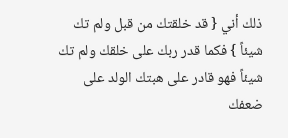ذلك أني { قد خلقتك من قبل ولم تك شيئاً } فكما قدر ربك على خلقك ولم تك شيئاً فهو قادر على هبتك الولد على ضعفك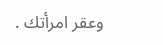وعقر امرأتك .